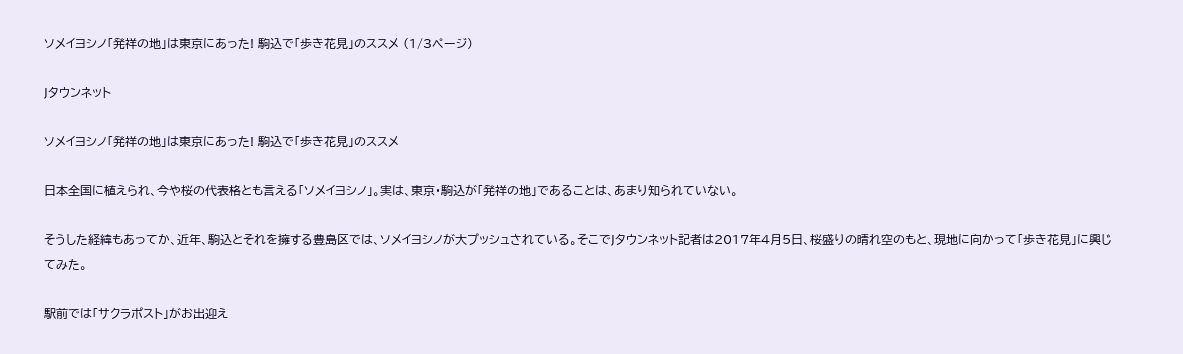ソメイヨシノ「発祥の地」は東京にあった! 駒込で「歩き花見」のススメ (1/3ページ)

Jタウンネット

ソメイヨシノ「発祥の地」は東京にあった! 駒込で「歩き花見」のススメ

日本全国に植えられ、今や桜の代表格とも言える「ソメイヨシノ」。実は、東京・駒込が「発祥の地」であることは、あまり知られていない。

そうした経緯もあってか、近年、駒込とそれを擁する豊島区では、ソメイヨシノが大プッシュされている。そこでJタウンネット記者は2017年4月5日、桜盛りの晴れ空のもと、現地に向かって「歩き花見」に興じてみた。

駅前では「サクラポスト」がお出迎え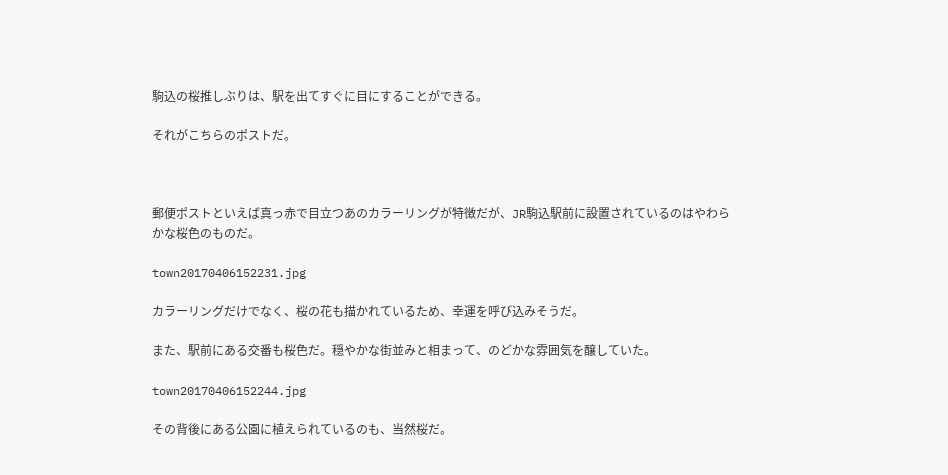駒込の桜推しぶりは、駅を出てすぐに目にすることができる。

それがこちらのポストだ。



郵便ポストといえば真っ赤で目立つあのカラーリングが特徴だが、JR駒込駅前に設置されているのはやわらかな桜色のものだ。

town20170406152231.jpg

カラーリングだけでなく、桜の花も描かれているため、幸運を呼び込みそうだ。

また、駅前にある交番も桜色だ。穏やかな街並みと相まって、のどかな雰囲気を醸していた。

town20170406152244.jpg

その背後にある公園に植えられているのも、当然桜だ。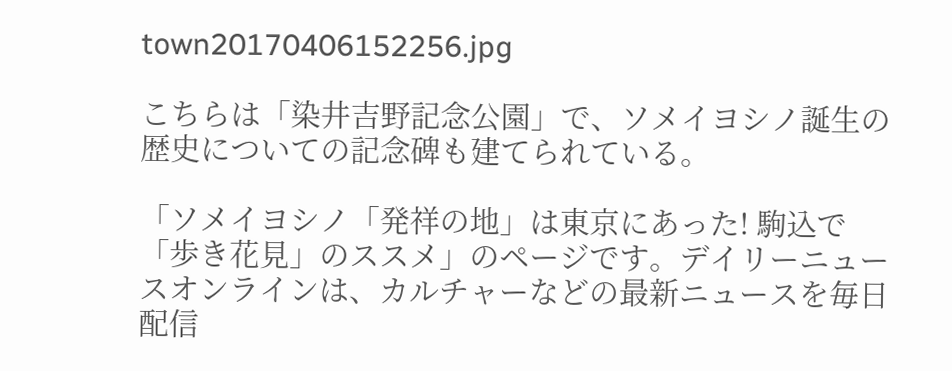town20170406152256.jpg

こちらは「染井吉野記念公園」で、ソメイヨシノ誕生の歴史についての記念碑も建てられている。

「ソメイヨシノ「発祥の地」は東京にあった! 駒込で「歩き花見」のススメ」のページです。デイリーニュースオンラインは、カルチャーなどの最新ニュースを毎日配信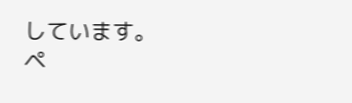しています。
ペ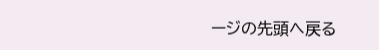ージの先頭へ戻る